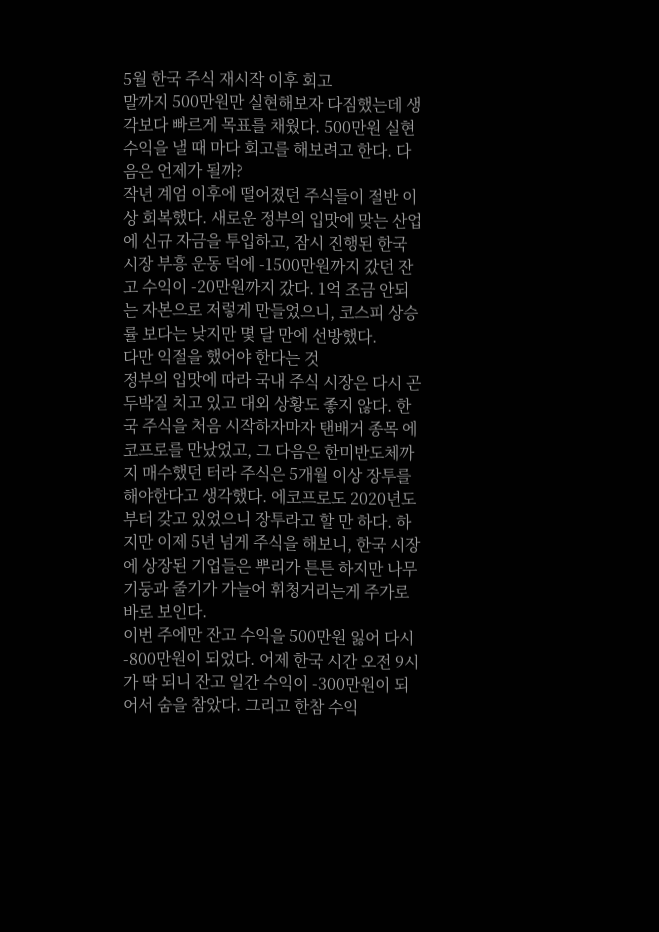5월 한국 주식 재시작 이후 회고
말까지 500만원만 실현해보자 다짐했는데 생각보다 빠르게 목표를 채웠다. 500만원 실현수익을 낼 때 마다 회고를 해보려고 한다. 다음은 언제가 될까?
작년 계엄 이후에 떨어졌던 주식들이 절반 이상 회복했다. 새로운 정부의 입맛에 맞는 산업에 신규 자금을 투입하고, 잠시 진행된 한국 시장 부흥 운동 덕에 -1500만원까지 갔던 잔고 수익이 -20만원까지 갔다. 1억 조금 안되는 자본으로 저렇게 만들었으니, 코스피 상승률 보다는 낮지만 몇 달 만에 선방했다.
다만 익절을 했어야 한다는 것
정부의 입맛에 따라 국내 주식 시장은 다시 곤두박질 치고 있고 대외 상황도 좋지 않다. 한국 주식을 처음 시작하자마자 탠배거 종목 에코프로를 만났었고, 그 다음은 한미반도체까지 매수했던 터라 주식은 5개월 이상 장투를 해야한다고 생각했다. 에코프로도 2020년도부터 갖고 있었으니 장투라고 할 만 하다. 하지만 이제 5년 넘게 주식을 해보니, 한국 시장에 상장된 기업들은 뿌리가 튼튼 하지만 나무 기둥과 줄기가 가늘어 휘청거리는게 주가로 바로 보인다.
이번 주에만 잔고 수익을 500만원 잃어 다시 -800만원이 되었다. 어제 한국 시간 오전 9시가 딱 되니 잔고 일간 수익이 -300만원이 되어서 숨을 참았다. 그리고 한참 수익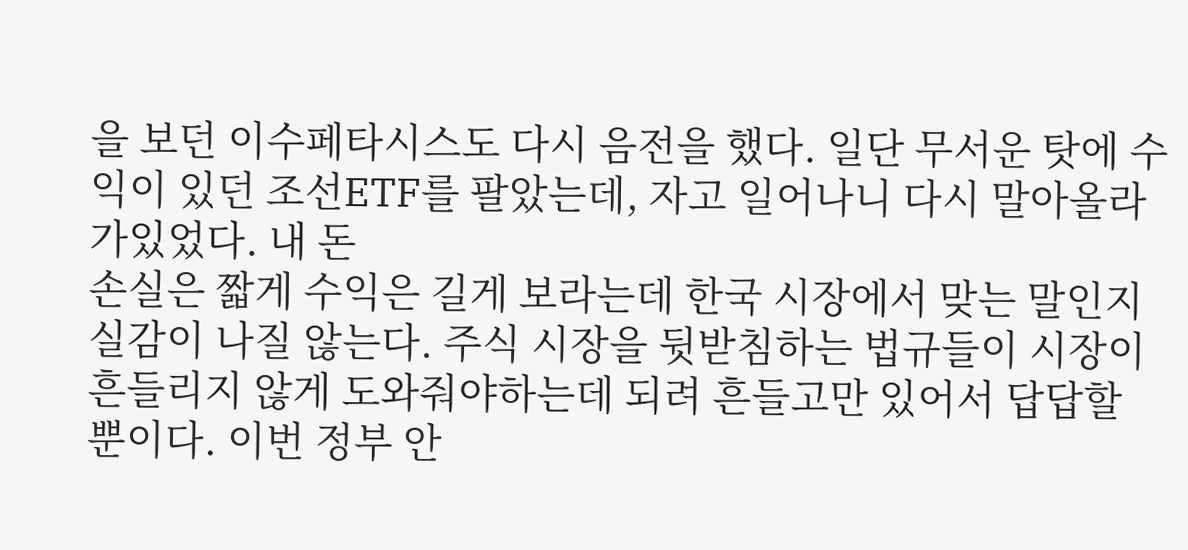을 보던 이수페타시스도 다시 음전을 했다. 일단 무서운 탓에 수익이 있던 조선ETF를 팔았는데, 자고 일어나니 다시 말아올라가있었다. 내 돈
손실은 짧게 수익은 길게 보라는데 한국 시장에서 맞는 말인지 실감이 나질 않는다. 주식 시장을 뒷받침하는 법규들이 시장이 흔들리지 않게 도와줘야하는데 되려 흔들고만 있어서 답답할 뿐이다. 이번 정부 안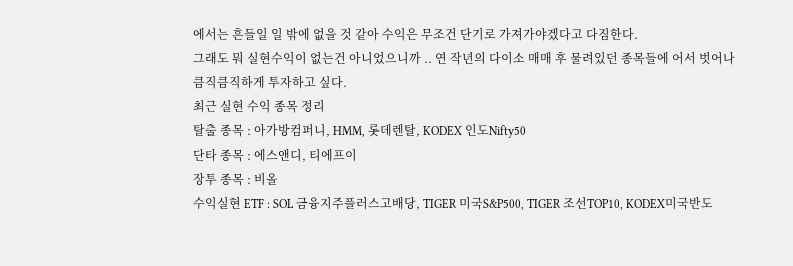에서는 흔들일 일 밖에 없을 것 같아 수익은 무조건 단기로 가져가야겠다고 다짐한다.
그래도 뭐 실현수익이 없는건 아니었으니까 .. 연 작년의 다이소 매매 후 물려있던 종목들에 어서 벗어나 큼직큼직하게 투자하고 싶다.
최근 실현 수익 종목 정리
탈출 종목 : 아가방컴퍼니, HMM, 롯데렌탈, KODEX 인도Nifty50
단타 종목 : 에스앤디, 티에프이
장투 종목 : 비올
수익실현 ETF : SOL 금융지주플러스고배당, TIGER 미국S&P500, TIGER 조선TOP10, KODEX미국반도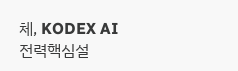체, KODEX AI전력핵심설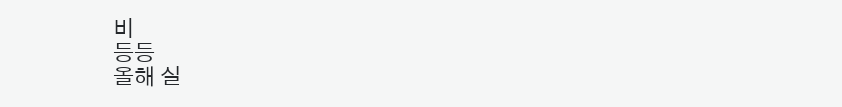비
등등
올해 실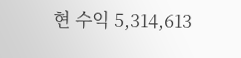현 수익 5,314,613